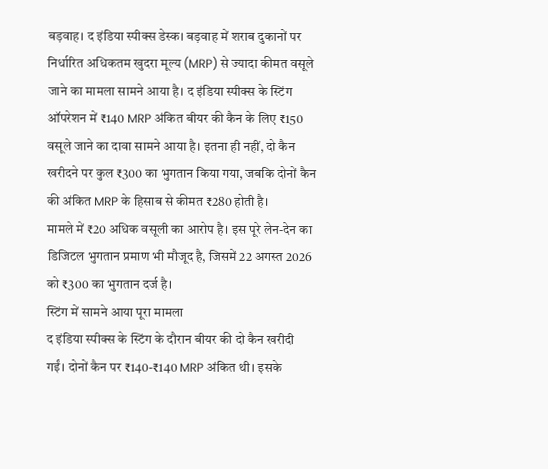बड़वाह। द इंडिया स्पीक्स डेस्क। बड़वाह में शराब दुकानों पर निर्धारित अधिकतम खुदरा मूल्य (MRP) से ज्यादा कीमत वसूले जाने का मामला सामने आया है। द इंडिया स्पीक्स के स्टिंग ऑपरेशन में ₹140 MRP अंकित बीयर की कैन के लिए ₹150 वसूले जाने का दावा सामने आया है। इतना ही नहीं, दो कैन खरीदने पर कुल ₹300 का भुगतान किया गया, जबकि दोनों कैन की अंकित MRP के हिसाब से कीमत ₹280 होती है।
मामले में ₹20 अधिक वसूली का आरोप है। इस पूरे लेन-देन का डिजिटल भुगतान प्रमाण भी मौजूद है, जिसमें 22 अगस्त 2026 को ₹300 का भुगतान दर्ज है।
स्टिंग में सामने आया पूरा मामला
द इंडिया स्पीक्स के स्टिंग के दौरान बीयर की दो कैन खरीदी गईं। दोनों कैन पर ₹140-₹140 MRP अंकित थी। इसके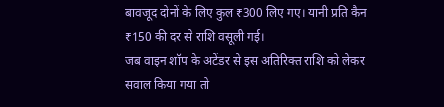बावजूद दोनों के लिए कुल ₹300 लिए गए। यानी प्रति कैन ₹150 की दर से राशि वसूली गई।
जब वाइन शॉप के अटेंडर से इस अतिरिक्त राशि को लेकर सवाल किया गया तो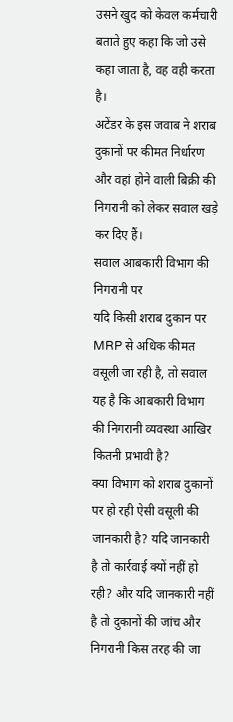उसने खुद को केवल कर्मचारी बताते हुए कहा कि जो उसे कहा जाता है, वह वही करता है।
अटेंडर के इस जवाब ने शराब दुकानों पर कीमत निर्धारण और वहां होने वाली बिक्री की निगरानी को लेकर सवाल खड़े कर दिए हैं।
सवाल आबकारी विभाग की निगरानी पर
यदि किसी शराब दुकान पर MRP से अधिक कीमत वसूली जा रही है, तो सवाल यह है कि आबकारी विभाग की निगरानी व्यवस्था आखिर कितनी प्रभावी है?
क्या विभाग को शराब दुकानों पर हो रही ऐसी वसूली की जानकारी है? यदि जानकारी है तो कार्रवाई क्यों नहीं हो रही? और यदि जानकारी नहीं है तो दुकानों की जांच और निगरानी किस तरह की जा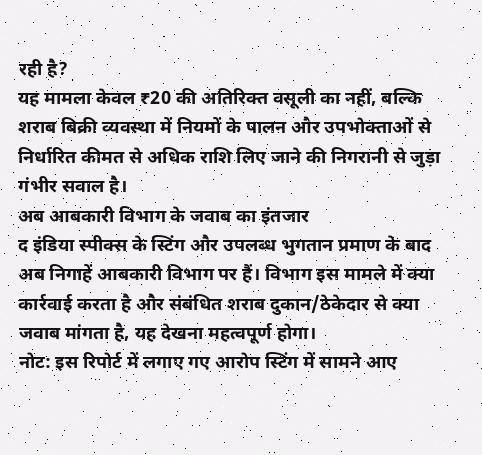रही है?
यह मामला केवल ₹20 की अतिरिक्त वसूली का नहीं, बल्कि शराब बिक्री व्यवस्था में नियमों के पालन और उपभोक्ताओं से निर्धारित कीमत से अधिक राशि लिए जाने की निगरानी से जुड़ा गंभीर सवाल है।
अब आबकारी विभाग के जवाब का इंतजार
द इंडिया स्पीक्स के स्टिंग और उपलब्ध भुगतान प्रमाण के बाद अब निगाहें आबकारी विभाग पर हैं। विभाग इस मामले में क्या कार्रवाई करता है और संबंधित शराब दुकान/ठेकेदार से क्या जवाब मांगता है, यह देखना महत्वपूर्ण होगा।
नोट: इस रिपोर्ट में लगाए गए आरोप स्टिंग में सामने आए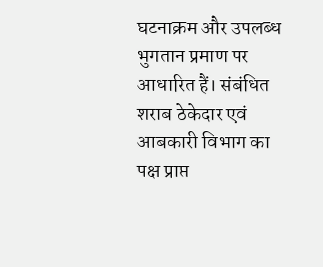घटनाक्रम और उपलब्ध भुगतान प्रमाण पर आधारित हैं। संबंधित शराब ठेकेदार एवं आबकारी विभाग का पक्ष प्राप्त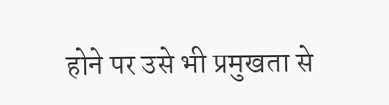होने पर उसे भी प्रमुखता से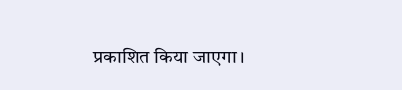प्रकाशित किया जाएगा।